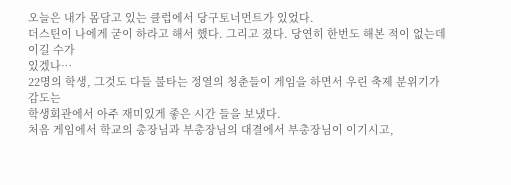오늘은 내가 몸담고 있는 클럽에서 당구토너먼트가 있었다.
더스틴이 나에게 굳이 하라고 해서 했다. 그리고 졌다. 당연히 한번도 해본 적이 없는데 이길 수가
있겠나…
22명의 학생, 그것도 다들 불타는 정열의 청춘들이 게임을 하면서 우린 축제 분위기가 감도는
학생회관에서 아주 재미있게 좋은 시간 들을 보냈다.
처음 게임에서 학교의 총장님과 부총장님의 대결에서 부총장님이 이기시고,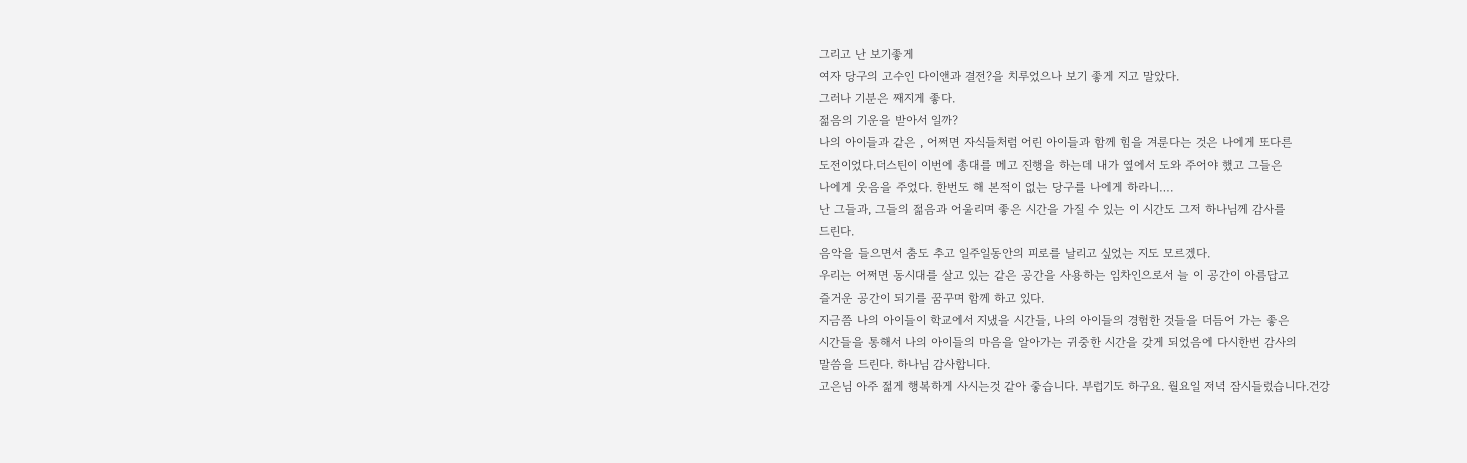그리고 난 보기좋게
여자 당구의 고수인 다이앤과 결전?을 치루었으나 보기 좋게 지고 말았다.
그러나 기분은 째지게 좋다.
젊음의 기운을 받아서 일까?
나의 아이들과 같은 , 어쩌면 자식들처럼 어린 아이들과 함께 힘을 겨룬다는 것은 나에게 또다른
도전이었다.더스틴이 이번에 총대를 메고 진행을 하는데 내가 옆에서 도와 주어야 했고 그들은
나에게 웃음을 주었다. 한번도 해 본적이 없는 당구를 나에게 하라니….
난 그들과, 그들의 젊음과 어울리며 좋은 시간을 가질 수 있는 이 시간도 그저 하나님께 감사를
드린다.
음악을 들으면서 춤도 추고 일주일동안의 피로를 날리고 싶었는 지도 모르겠다.
우리는 어쩌면 동시대를 살고 있는 같은 공간을 사용하는 임차인으로서 늘 이 공간이 아름답고
즐거운 공간이 되기를 꿈꾸며 함께 하고 있다.
지금쯤 나의 아이들이 학교에서 지냈을 시간들, 나의 아이들의 경험한 것들을 더듬어 가는 좋은
시간들을 통해서 나의 아이들의 마음을 알아가는 귀중한 시간을 갖게 되었음에 다시한번 감사의
말씀을 드린다. 하나님 감사합니다.
고은님 아주 젊게 행복하게 사시는것 같아 줗습니다. 부럽기도 하구요. 월요일 저녁 잠시들렀습니다.건강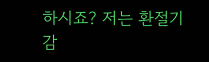하시죠? 저는 환절기 감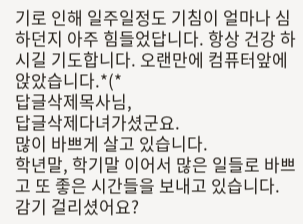기로 인해 일주일정도 기침이 얼마나 심하던지 아주 힘들었답니다. 항상 건강 하시길 기도합니다. 오랜만에 컴퓨터앞에 앉았습니다.*(*
답글삭제목사님,
답글삭제다녀가셨군요.
많이 바쁘게 살고 있습니다.
학년말, 학기말 이어서 많은 일들로 바쁘고 또 좋은 시간들을 보내고 있습니다.
감기 걸리셨어요?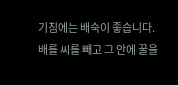기침에는 배숙이 좋습니다.
배를 씨를 빼고 그 안에 꿀을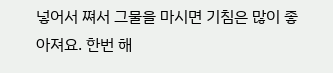넣어서 쪄서 그물을 마시면 기침은 많이 좋아져요. 한번 해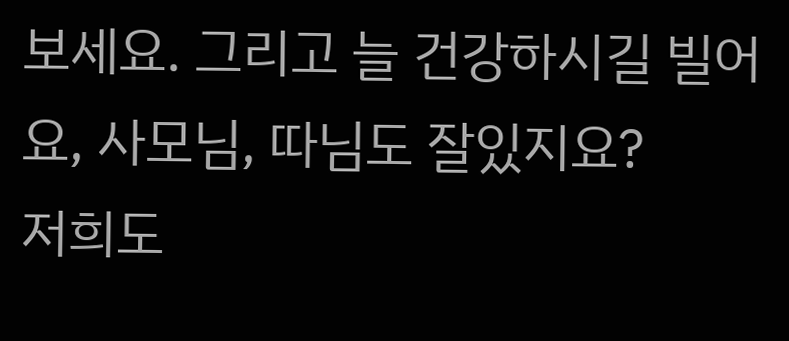보세요. 그리고 늘 건강하시길 빌어요, 사모님, 따님도 잘있지요?
저희도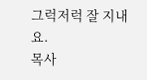그럭저럭 잘 지내요.
목사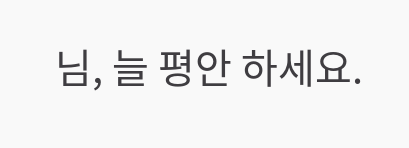님, 늘 평안 하세요.